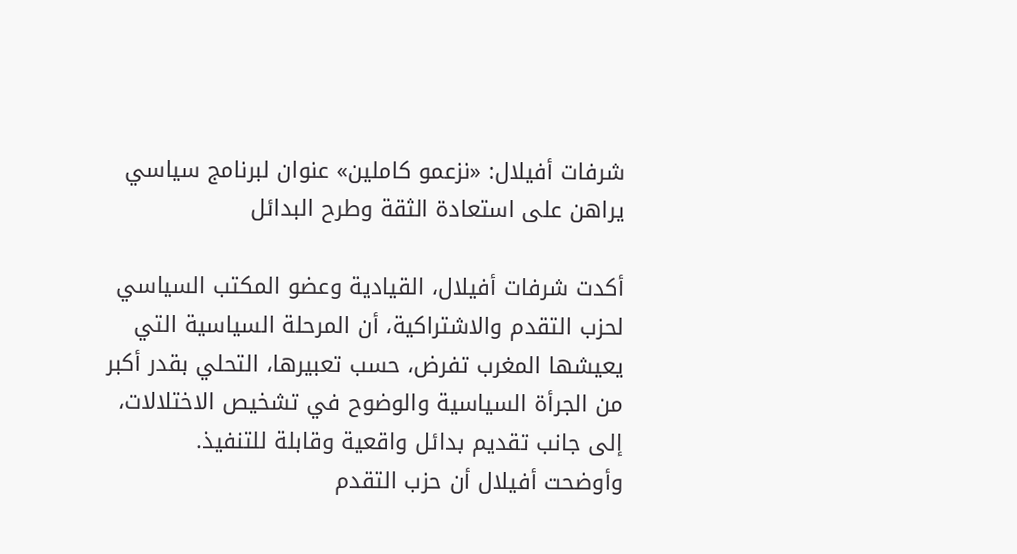شرفات أفيلال: «نزعمو كاملين» عنوان لبرنامج سياسي يراهن على استعادة الثقة وطرح البدائل

أكدت شرفات أفيلال، القيادية وعضو المكتب السياسي لحزب التقدم والاشتراكية، أن المرحلة السياسية التي يعيشها المغرب تفرض، حسب تعبيرها، التحلي بقدر أكبر من الجرأة السياسية والوضوح في تشخيص الاختلالات، إلى جانب تقديم بدائل واقعية وقابلة للتنفيذ.
وأوضحت أفيلال أن حزب التقدم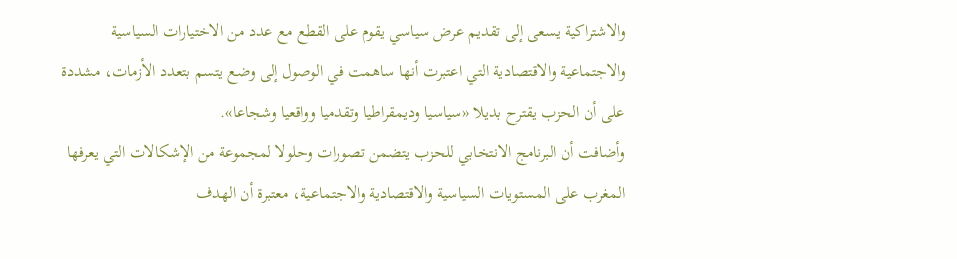والاشتراكية يسعى إلى تقديم عرض سياسي يقوم على القطع مع عدد من الاختيارات السياسية والاجتماعية والاقتصادية التي اعتبرت أنها ساهمت في الوصول إلى وضع يتسم بتعدد الأزمات، مشددة على أن الحزب يقترح بديلا «سياسيا وديمقراطيا وتقدميا وواقعيا وشجاعا».
وأضافت أن البرنامج الانتخابي للحزب يتضمن تصورات وحلولا لمجموعة من الإشكالات التي يعرفها المغرب على المستويات السياسية والاقتصادية والاجتماعية، معتبرة أن الهدف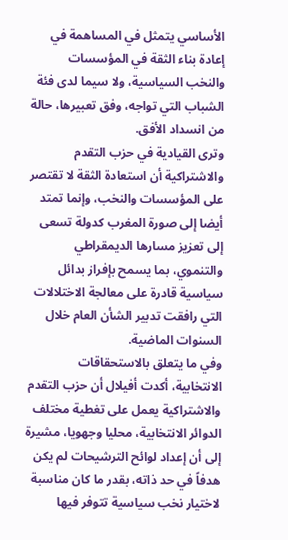الأساسي يتمثل في المساهمة في إعادة بناء الثقة في المؤسسات والنخب السياسية، ولا سيما لدى فئة الشباب التي تواجه، وفق تعبيرها، حالة من انسداد الأفق.
وترى القيادية في حزب التقدم والاشتراكية أن استعادة الثقة لا تقتصر على المؤسسات والنخب، وإنما تمتد أيضا إلى صورة المغرب كدولة تسعى إلى تعزيز مسارها الديمقراطي والتنموي، بما يسمح بإفراز بدائل سياسية قادرة على معالجة الاختلالات التي رافقت تدبير الشأن العام خلال السنوات الماضية.
وفي ما يتعلق بالاستحقاقات الانتخابية، أكدت أفيلال أن حزب التقدم والاشتراكية يعمل على تغطية مختلف الدوائر الانتخابية، محليا وجهويا، مشيرة إلى أن إعداد لوائح الترشيحات لم يكن هدفاً في حد ذاته، بقدر ما كان مناسبة لاختيار نخب سياسية تتوفر فيها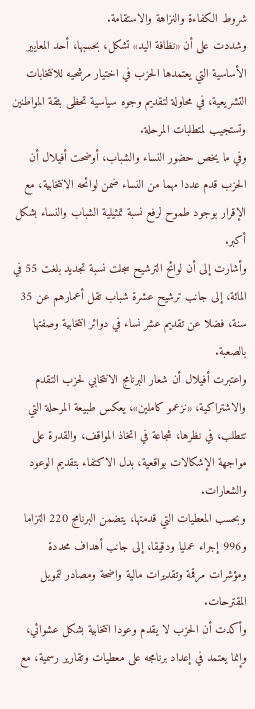شروط الكفاءة والنزاهة والاستقامة.
وشددت على أن «نظافة اليد» تشكل، بحسبها، أحد المعايير الأساسية التي يعتمدها الحزب في اختيار مرشحيه للانتخابات التشريعية، في محاولة لتقديم وجوه سياسية تحظى بثقة المواطنين وتستجيب لمتطلبات المرحلة.
وفي ما يخص حضور النساء والشباب، أوضحت أفيلال أن الحزب قدم عددا مهما من النساء ضمن لوائحه الانتخابية، مع الإقرار بوجود طموح لرفع نسبة تمثيلية الشباب والنساء بشكل أكبر.
وأشارت إلى أن لوائح الترشيح سجلت نسبة تجديد بلغت 55 في المائة، إلى جانب ترشيح عشرة شباب تقل أعمارهم عن 35 سنة، فضلا عن تقديم عشر نساء في دوائر انتخابية وصفتها بالصعبة.
واعتبرت أفيلال أن شعار البرنامج الانتخابي لحزب التقدم والاشتراكية، «نزعمو كاملين»، يعكس طبيعة المرحلة التي تتطلب، في نظرها، شجاعة في اتخاذ المواقف، والقدرة على مواجهة الإشكالات بواقعية، بدل الاكتفاء بتقديم الوعود والشعارات.
وبحسب المعطيات التي قدمتها، يتضمن البرنامج 220 التزاما و996 إجراء عمليا ودقيقا، إلى جانب أهداف محددة ومؤشرات مرقمة وتقديرات مالية واضحة ومصادر لتمويل المقترحات.
وأكدت أن الحزب لا يقدم وعودا انتخابية بشكل عشوائي، وإنما يعتمد في إعداد برنامجه على معطيات وتقارير رسمية، مع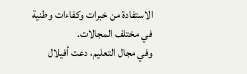الاستفادة من خبرات وكفاءات وطنية في مختلف المجالات.
وفي مجال التعليم، دعت أفيلال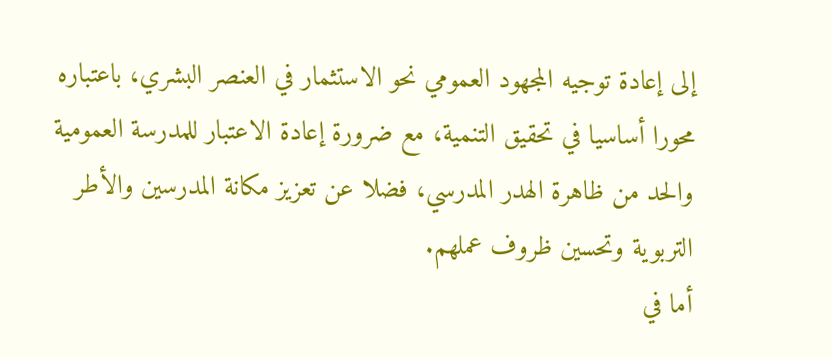إلى إعادة توجيه المجهود العمومي نحو الاستثمار في العنصر البشري، باعتباره محورا أساسيا في تحقيق التنمية، مع ضرورة إعادة الاعتبار للمدرسة العمومية والحد من ظاهرة الهدر المدرسي، فضلا عن تعزيز مكانة المدرسين والأطر التربوية وتحسين ظروف عملهم.
أما في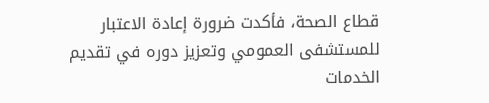قطاع الصحة، فأكدت ضرورة إعادة الاعتبار للمستشفى العمومي وتعزيز دوره في تقديم الخدمات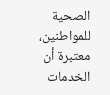الصحية للمواطنين، معتبرة أن الخدمات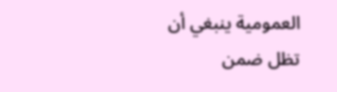العمومية ينبغي أن تظل ضمن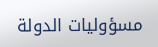مسؤوليات الدولة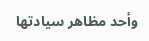وأحد مظاهر سيادتها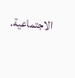الاجتماعية.